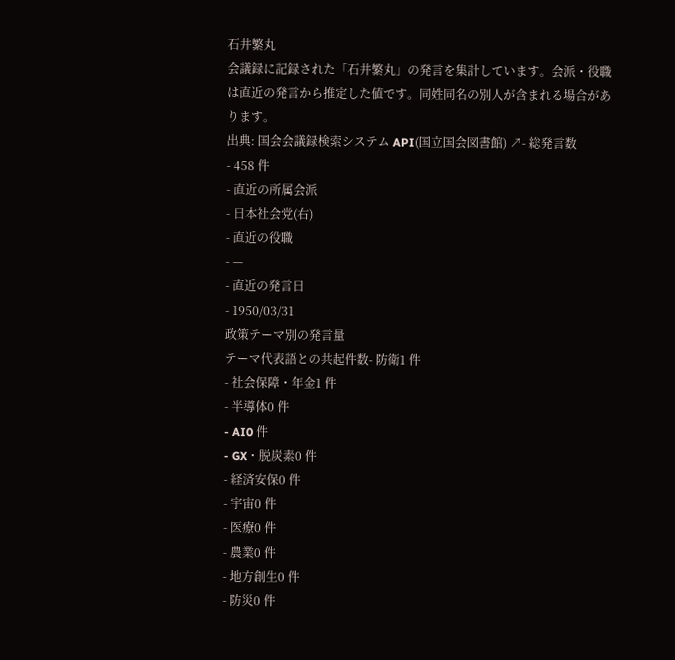石井繁丸
会議録に記録された「石井繁丸」の発言を集計しています。会派・役職は直近の発言から推定した値です。同姓同名の別人が含まれる場合があります。
出典: 国会会議録検索システム API(国立国会図書館) ↗- 総発言数
- 458 件
- 直近の所属会派
- 日本社会党(右)
- 直近の役職
- —
- 直近の発言日
- 1950/03/31
政策テーマ別の発言量
テーマ代表語との共起件数- 防衛1 件
- 社会保障・年金1 件
- 半導体0 件
- AI0 件
- GX・脱炭素0 件
- 経済安保0 件
- 宇宙0 件
- 医療0 件
- 農業0 件
- 地方創生0 件
- 防災0 件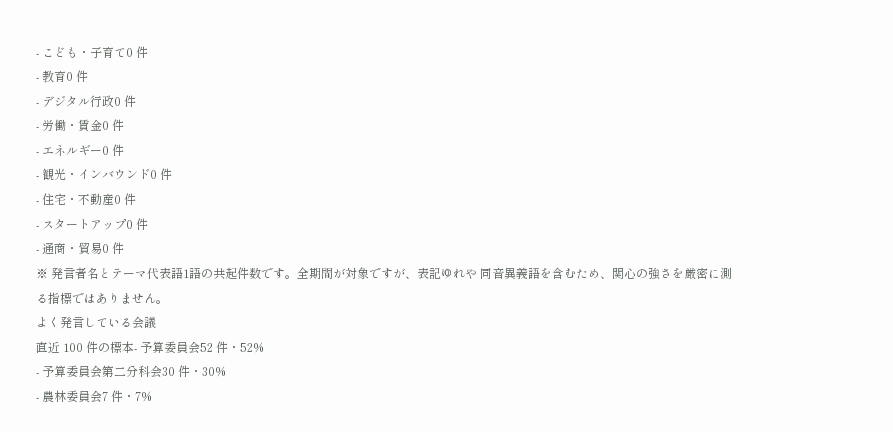- こども・子育て0 件
- 教育0 件
- デジタル行政0 件
- 労働・賃金0 件
- エネルギー0 件
- 観光・インバウンド0 件
- 住宅・不動産0 件
- スタートアップ0 件
- 通商・貿易0 件
※ 発言者名とテーマ代表語1語の共起件数です。全期間が対象ですが、表記ゆれや 同音異義語を含むため、関心の強さを厳密に測る指標ではありません。
よく発言している会議
直近 100 件の標本- 予算委員会52 件・52%
- 予算委員会第二分科会30 件・30%
- 農林委員会7 件・7%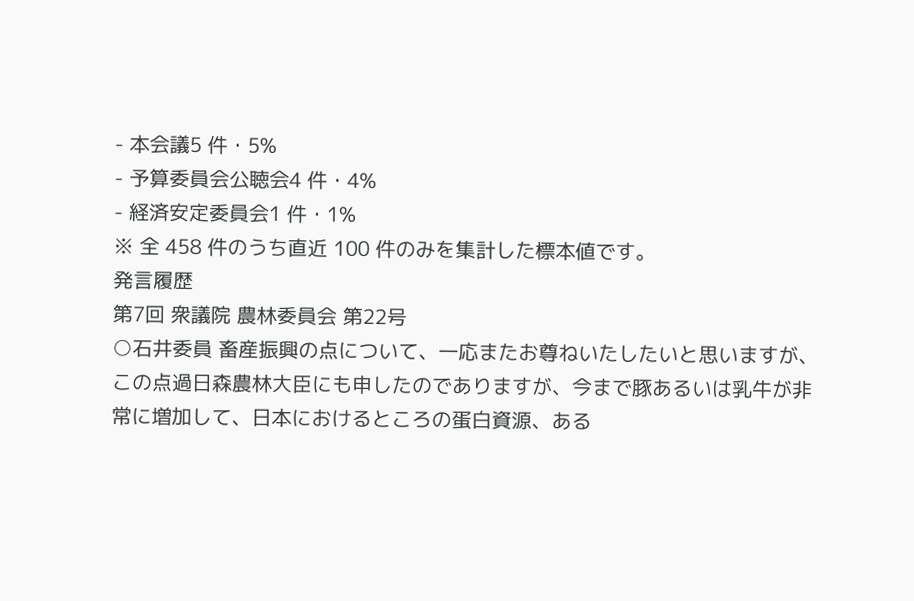- 本会議5 件・5%
- 予算委員会公聴会4 件・4%
- 経済安定委員会1 件・1%
※ 全 458 件のうち直近 100 件のみを集計した標本値です。
発言履歴
第7回 衆議院 農林委員会 第22号
○石井委員 畜産振興の点について、一応またお尊ねいたしたいと思いますが、この点過日森農林大臣にも申したのでありますが、今まで豚あるいは乳牛が非常に増加して、日本におけるところの蛋白資源、ある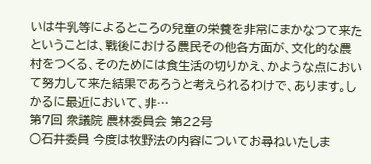いは牛乳等によるところの兒童の栄養を非常にまかなつて来たということは、戰後における農民その他各方面が、文化的な農村をつくる、そのためには食生活の切りかえ、かような点において努力して来た結果であろうと考えられるわけで、あります。しかるに最近において、非…
第7回 衆議院 農林委員会 第22号
○石井委員 今度は牧野法の内容についてお尋ねいたしま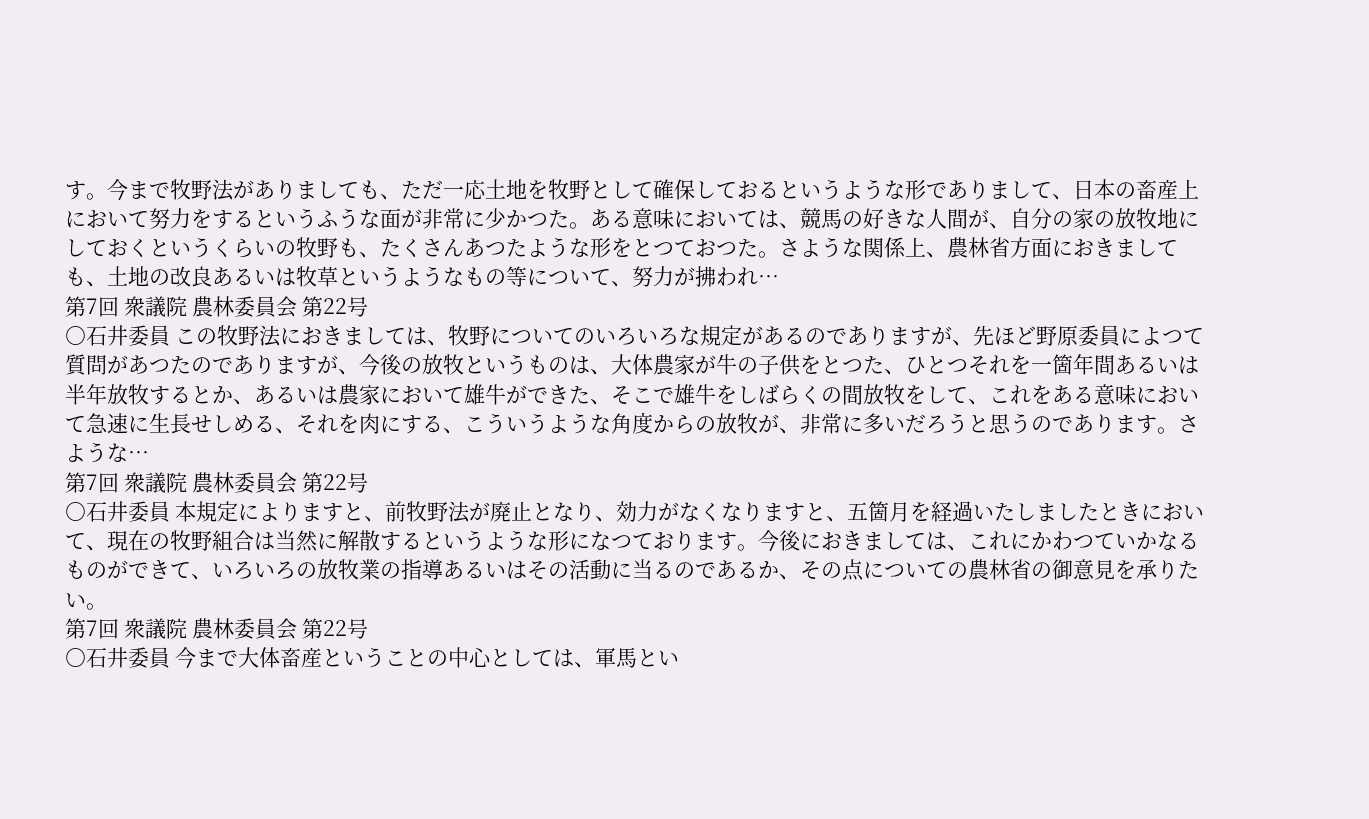す。今まで牧野法がありましても、ただ一応土地を牧野として確保しておるというような形でありまして、日本の畜産上において努力をするというふうな面が非常に少かつた。ある意味においては、競馬の好きな人間が、自分の家の放牧地にしておくというくらいの牧野も、たくさんあつたような形をとつておつた。さような関係上、農林省方面におきましても、土地の改良あるいは牧草というようなもの等について、努力が拂われ…
第7回 衆議院 農林委員会 第22号
○石井委員 この牧野法におきましては、牧野についてのいろいろな規定があるのでありますが、先ほど野原委員によつて質問があつたのでありますが、今後の放牧というものは、大体農家が牛の子供をとつた、ひとつそれを一箇年間あるいは半年放牧するとか、あるいは農家において雄牛ができた、そこで雄牛をしばらくの間放牧をして、これをある意味において急速に生長せしめる、それを肉にする、こういうような角度からの放牧が、非常に多いだろうと思うのであります。さような…
第7回 衆議院 農林委員会 第22号
○石井委員 本規定によりますと、前牧野法が廃止となり、効力がなくなりますと、五箇月を経過いたしましたときにおいて、現在の牧野組合は当然に解散するというような形になつております。今後におきましては、これにかわつていかなるものができて、いろいろの放牧業の指導あるいはその活動に当るのであるか、その点についての農林省の御意見を承りたい。
第7回 衆議院 農林委員会 第22号
○石井委員 今まで大体畜産ということの中心としては、軍馬とい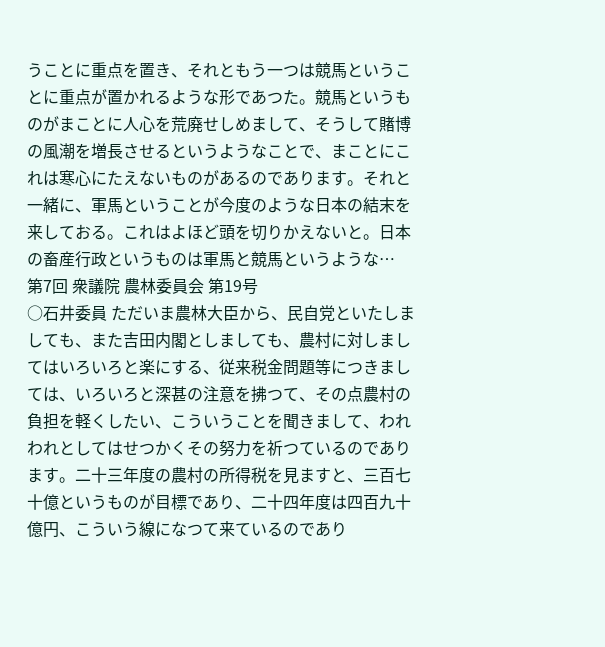うことに重点を置き、それともう一つは競馬ということに重点が置かれるような形であつた。競馬というものがまことに人心を荒廃せしめまして、そうして賭博の風潮を増長させるというようなことで、まことにこれは寒心にたえないものがあるのであります。それと一緒に、軍馬ということが今度のような日本の結末を来しておる。これはよほど頭を切りかえないと。日本の畜産行政というものは軍馬と競馬というような…
第7回 衆議院 農林委員会 第19号
○石井委員 ただいま農林大臣から、民自党といたしましても、また吉田内閣としましても、農村に対しましてはいろいろと楽にする、従来税金問題等につきましては、いろいろと深甚の注意を拂つて、その点農村の負担を軽くしたい、こういうことを聞きまして、われわれとしてはせつかくその努力を祈つているのであります。二十三年度の農村の所得税を見ますと、三百七十億というものが目標であり、二十四年度は四百九十億円、こういう線になつて来ているのであり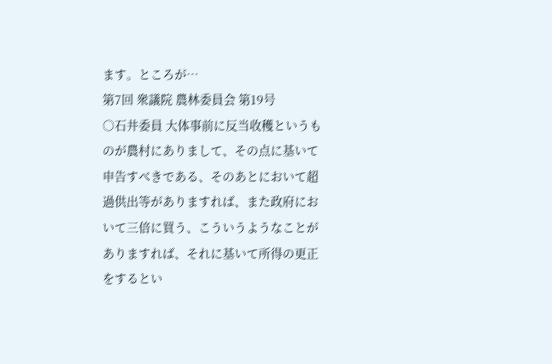ます。ところが…
第7回 衆議院 農林委員会 第19号
○石井委員 大体事前に反当收穫というものが農村にありまして、その点に基いて申告すべきである、そのあとにおいて超過供出等がありますれば、また政府において三倍に買う、こういうようなことがありますれば、それに基いて所得の更正をするとい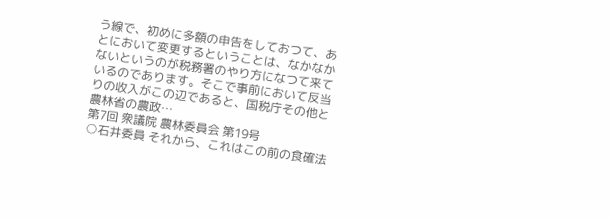う線で、初めに多額の申告をしておつて、あとにおいて変更するということは、なかなかないというのが税務署のやり方になつて来ているのであります。そこで事前において反当りの收入がこの辺であると、国税庁その他と農林省の農政…
第7回 衆議院 農林委員会 第19号
○石井委員 それから、これはこの前の食確法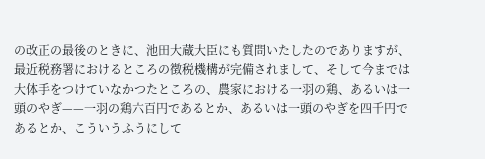の改正の最後のときに、池田大蔵大臣にも質問いたしたのでありますが、最近税務署におけるところの徴税機構が完備されまして、そして今までは大体手をつけていなかつたところの、農家における一羽の鶏、あるいは一頭のやぎ——一羽の鶏六百円であるとか、あるいは一頭のやぎを四千円であるとか、こういうふうにして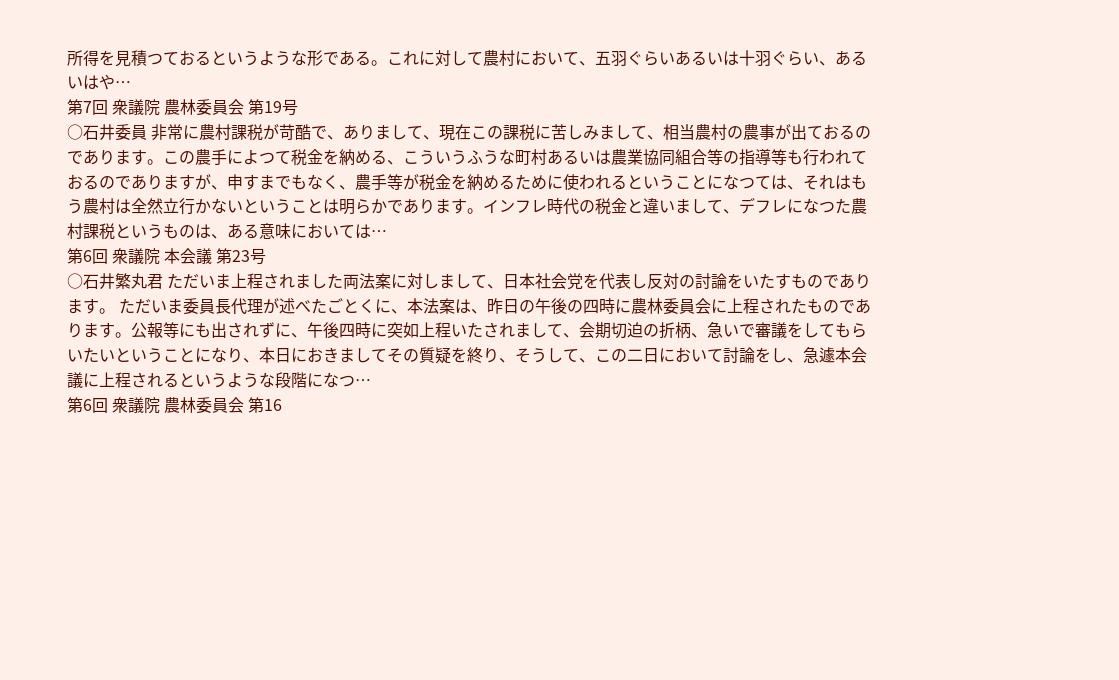所得を見積つておるというような形である。これに対して農村において、五羽ぐらいあるいは十羽ぐらい、あるいはや…
第7回 衆議院 農林委員会 第19号
○石井委員 非常に農村課税が苛酷で、ありまして、現在この課税に苦しみまして、相当農村の農事が出ておるのであります。この農手によつて税金を納める、こういうふうな町村あるいは農業協同組合等の指導等も行われておるのでありますが、申すまでもなく、農手等が税金を納めるために使われるということになつては、それはもう農村は全然立行かないということは明らかであります。インフレ時代の税金と違いまして、デフレになつた農村課税というものは、ある意味においては…
第6回 衆議院 本会議 第23号
○石井繁丸君 ただいま上程されました両法案に対しまして、日本社会党を代表し反対の討論をいたすものであります。 ただいま委員長代理が述べたごとくに、本法案は、昨日の午後の四時に農林委員会に上程されたものであります。公報等にも出されずに、午後四時に突如上程いたされまして、会期切迫の折柄、急いで審議をしてもらいたいということになり、本日におきましてその質疑を終り、そうして、この二日において討論をし、急遽本会議に上程されるというような段階になつ…
第6回 衆議院 農林委員会 第16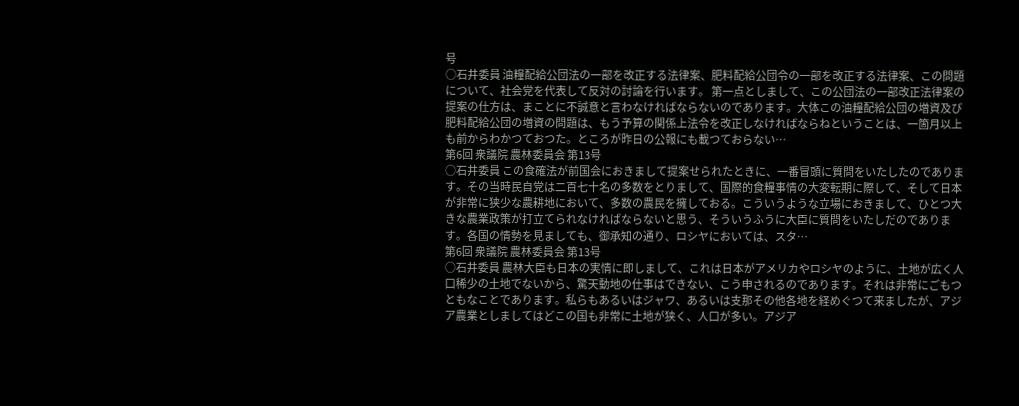号
○石井委員 油糧配給公団法の一部を改正する法律案、肥料配給公団令の一部を改正する法律案、この問題について、社会党を代表して反対の討論を行います。 第一点としまして、この公団法の一部改正法律案の提案の仕方は、まことに不誠意と言わなければならないのであります。大体この油糧配給公団の増資及び肥料配給公団の増資の問題は、もう予算の関係上法令を改正しなければならねということは、一箇月以上も前からわかつておつた。ところが昨日の公報にも載つておらない…
第6回 衆議院 農林委員会 第13号
○石井委員 この食確法が前国会におきまして提案せられたときに、一番冒頭に質問をいたしたのであります。その当時民自党は二百七十名の多数をとりまして、国際的食糧事情の大変転期に際して、そして日本が非常に狭少な農耕地において、多数の農民を擁しておる。こういうような立場におきまして、ひとつ大きな農業政策が打立てられなければならないと思う、そういうふうに大臣に質問をいたしだのであります。各国の情勢を見ましても、御承知の通り、ロシヤにおいては、スタ…
第6回 衆議院 農林委員会 第13号
○石井委員 農林大臣も日本の実情に即しまして、これは日本がアメリカやロシヤのように、土地が広く人口稀少の土地でないから、驚天動地の仕事はできない、こう申されるのであります。それは非常にごもつともなことであります。私らもあるいはジャワ、あるいは支那その他各地を経めぐつて来ましたが、アジア農業としましてはどこの国も非常に土地が狭く、人口が多い。アジア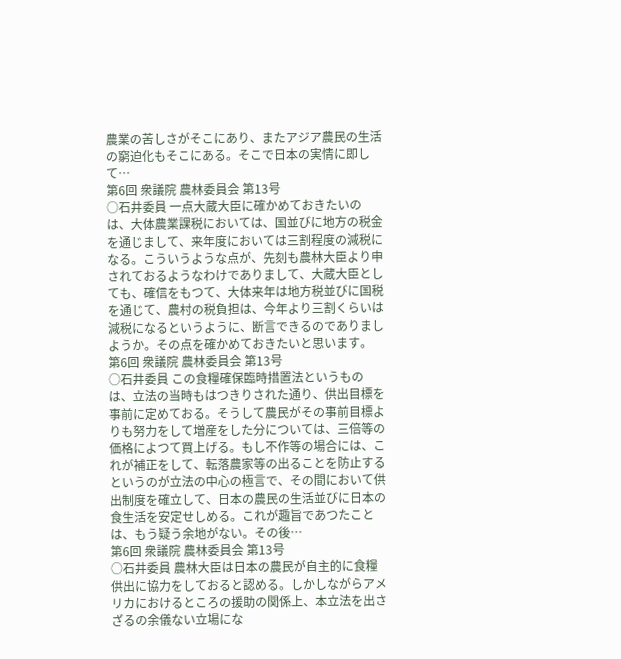農業の苦しさがそこにあり、またアジア農民の生活の窮迫化もそこにある。そこで日本の実情に即して…
第6回 衆議院 農林委員会 第13号
○石井委員 一点大蔵大臣に確かめておきたいのは、大体農業課税においては、国並びに地方の税金を通じまして、来年度においては三割程度の減税になる。こういうような点が、先刻も農林大臣より申されておるようなわけでありまして、大蔵大臣としても、確信をもつて、大体来年は地方税並びに国税を通じて、農村の税負担は、今年より三割くらいは減税になるというように、断言できるのでありましようか。その点を確かめておきたいと思います。
第6回 衆議院 農林委員会 第13号
○石井委員 この食糧確保臨時措置法というものは、立法の当時もはつきりされた通り、供出目標を事前に定めておる。そうして農民がその事前目標よりも努力をして増産をした分については、三倍等の価格によつて買上げる。もし不作等の場合には、これが補正をして、転落農家等の出ることを防止するというのが立法の中心の極言で、その間において供出制度を確立して、日本の農民の生活並びに日本の食生活を安定せしめる。これが趣旨であつたことは、もう疑う余地がない。その後…
第6回 衆議院 農林委員会 第13号
○石井委員 農林大臣は日本の農民が自主的に食糧供出に協力をしておると認める。しかしながらアメリカにおけるところの援助の関係上、本立法を出さざるの余儀ない立場にな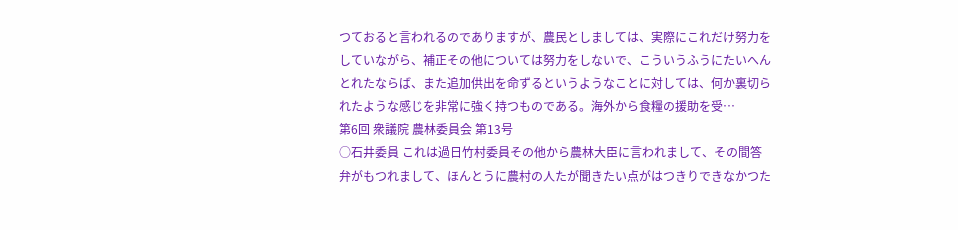つておると言われるのでありますが、農民としましては、実際にこれだけ努力をしていながら、補正その他については努力をしないで、こういうふうにたいへんとれたならば、また追加供出を命ずるというようなことに対しては、何か裏切られたような感じを非常に強く持つものである。海外から食糧の援助を受…
第6回 衆議院 農林委員会 第13号
○石井委員 これは過日竹村委員その他から農林大臣に言われまして、その間答弁がもつれまして、ほんとうに農村の人たが聞きたい点がはつきりできなかつた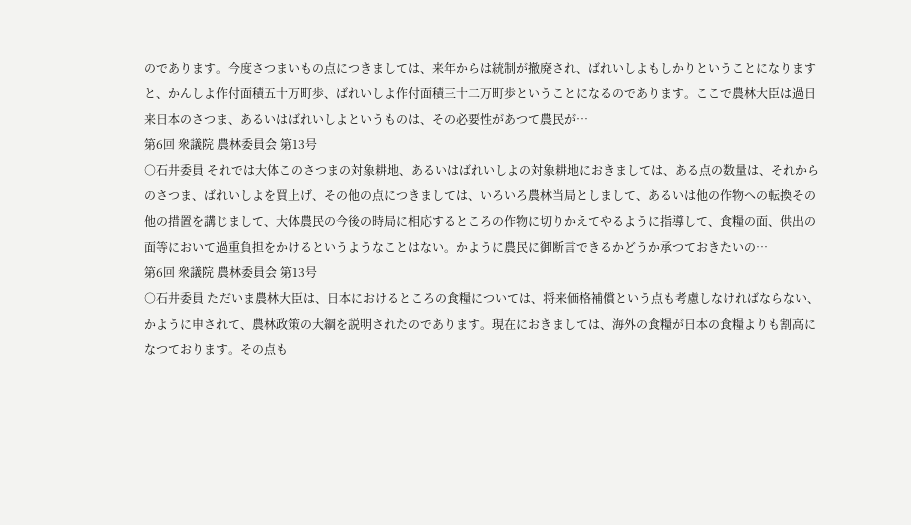のであります。今度さつまいもの点につきましては、来年からは統制が撤廃され、ばれいしよもしかりということになりますと、かんしよ作付面積五十万町歩、ばれいしよ作付面積三十二万町歩ということになるのであります。ここで農林大臣は過日来日本のさつま、あるいはばれいしよというものは、その必要性があつて農民が…
第6回 衆議院 農林委員会 第13号
○石井委員 それでは大体このさつまの対象耕地、あるいはばれいしよの対象耕地におきましては、ある点の数量は、それからのさつま、ばれいしよを買上げ、その他の点につきましては、いろいろ農林当局としまして、あるいは他の作物への転換その他の措置を講じまして、大体農民の今後の時局に相応するところの作物に切りかえてやるように指導して、食糧の面、供出の面等において過重負担をかけるというようなことはない。かように農民に御断言できるかどうか承つておきたいの…
第6回 衆議院 農林委員会 第13号
○石井委員 ただいま農林大臣は、日本におけるところの食糧については、将来価格補償という点も考慮しなければならない、かように申されて、農林政策の大綱を説明されたのであります。現在におきましては、海外の食糧が日本の食糧よりも割高になつております。その点も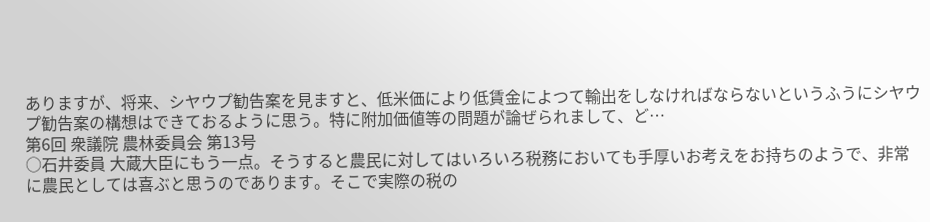ありますが、将来、シヤウプ勧告案を見ますと、低米価により低賃金によつて輸出をしなければならないというふうにシヤウプ勧告案の構想はできておるように思う。特に附加価値等の問題が論ぜられまして、ど…
第6回 衆議院 農林委員会 第13号
○石井委員 大蔵大臣にもう一点。そうすると農民に対してはいろいろ税務においても手厚いお考えをお持ちのようで、非常に農民としては喜ぶと思うのであります。そこで実際の税の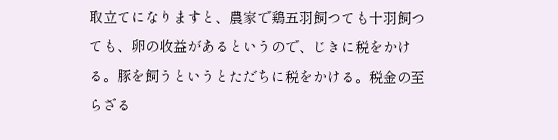取立てになりますと、農家で鶏五羽飼つても十羽飼つても、卵の收益があるというので、じきに税をかける。豚を飼うというとただちに税をかける。税金の至らざる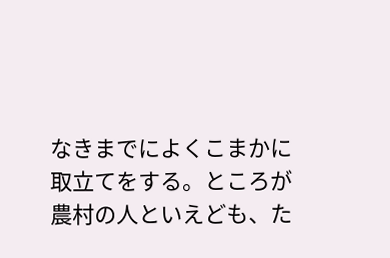なきまでによくこまかに取立てをする。ところが農村の人といえども、た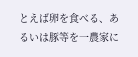とえば卵を食べる、あるいは豚等を一農家に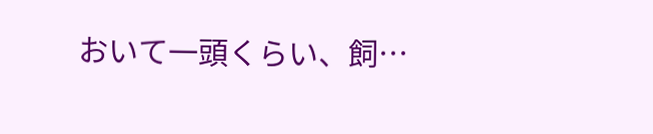おいて一頭くらい、飼…